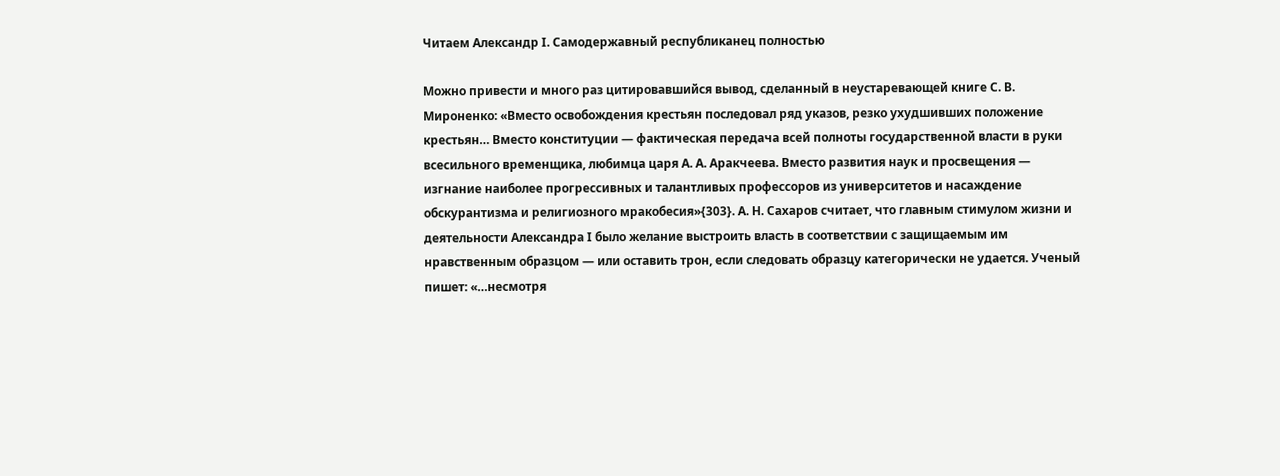Читаем Александр I. Самодержавный республиканец полностью

Можно привести и много раз цитировавшийся вывод, сделанный в неустаревающей книге С. В. Мироненко: «Вместо освобождения крестьян последовал ряд указов, резко ухудшивших положение крестьян… Вместо конституции — фактическая передача всей полноты государственной власти в руки всесильного временщика, любимца царя А. А. Аракчеева. Вместо развития наук и просвещения — изгнание наиболее прогрессивных и талантливых профессоров из университетов и насаждение обскурантизма и религиозного мракобесия»{303}. А. Н. Сахаров считает, что главным стимулом жизни и деятельности Александра I было желание выстроить власть в соответствии с защищаемым им нравственным образцом — или оставить трон, если следовать образцу категорически не удается. Ученый пишет: «…несмотря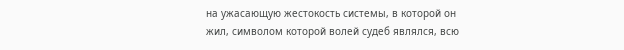на ужасающую жестокость системы, в которой он жил, символом которой волей судеб являлся, всю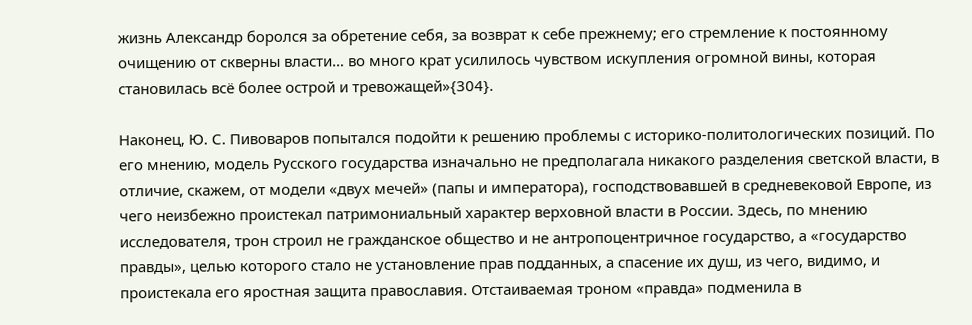жизнь Александр боролся за обретение себя, за возврат к себе прежнему; его стремление к постоянному очищению от скверны власти… во много крат усилилось чувством искупления огромной вины, которая становилась всё более острой и тревожащей»{304}.

Наконец, Ю. С. Пивоваров попытался подойти к решению проблемы с историко-политологических позиций. По его мнению, модель Русского государства изначально не предполагала никакого разделения светской власти, в отличие, скажем, от модели «двух мечей» (папы и императора), господствовавшей в средневековой Европе, из чего неизбежно проистекал патримониальный характер верховной власти в России. Здесь, по мнению исследователя, трон строил не гражданское общество и не антропоцентричное государство, а «государство правды», целью которого стало не установление прав подданных, а спасение их душ, из чего, видимо, и проистекала его яростная защита православия. Отстаиваемая троном «правда» подменила в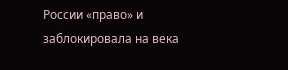России «право» и заблокировала на века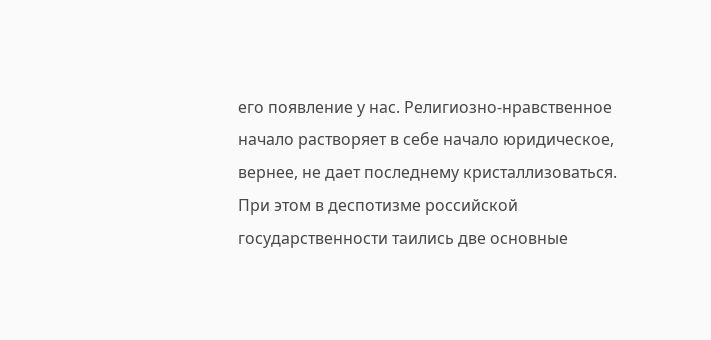его появление у нас. Религиозно-нравственное начало растворяет в себе начало юридическое, вернее, не дает последнему кристаллизоваться. При этом в деспотизме российской государственности таились две основные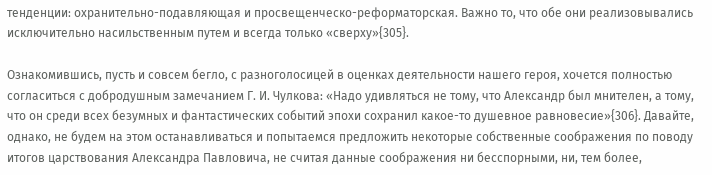тенденции: охранительно-подавляющая и просвещенческо-реформаторская. Важно то, что обе они реализовывались исключительно насильственным путем и всегда только «сверху»{305}.

Ознакомившись, пусть и совсем бегло, с разноголосицей в оценках деятельности нашего героя, хочется полностью согласиться с добродушным замечанием Г. И. Чулкова: «Надо удивляться не тому, что Александр был мнителен, а тому, что он среди всех безумных и фантастических событий эпохи сохранил какое-то душевное равновесие»{306}. Давайте, однако, не будем на этом останавливаться и попытаемся предложить некоторые собственные соображения по поводу итогов царствования Александра Павловича, не считая данные соображения ни бесспорными, ни, тем более,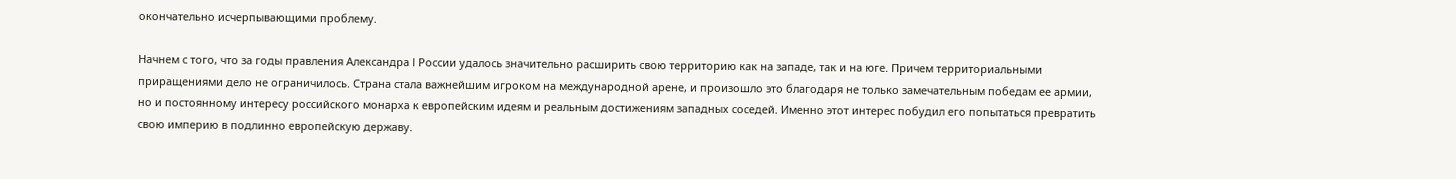окончательно исчерпывающими проблему.

Начнем с того, что за годы правления Александра I России удалось значительно расширить свою территорию как на западе, так и на юге. Причем территориальными приращениями дело не ограничилось. Страна стала важнейшим игроком на международной арене, и произошло это благодаря не только замечательным победам ее армии, но и постоянному интересу российского монарха к европейским идеям и реальным достижениям западных соседей. Именно этот интерес побудил его попытаться превратить свою империю в подлинно европейскую державу.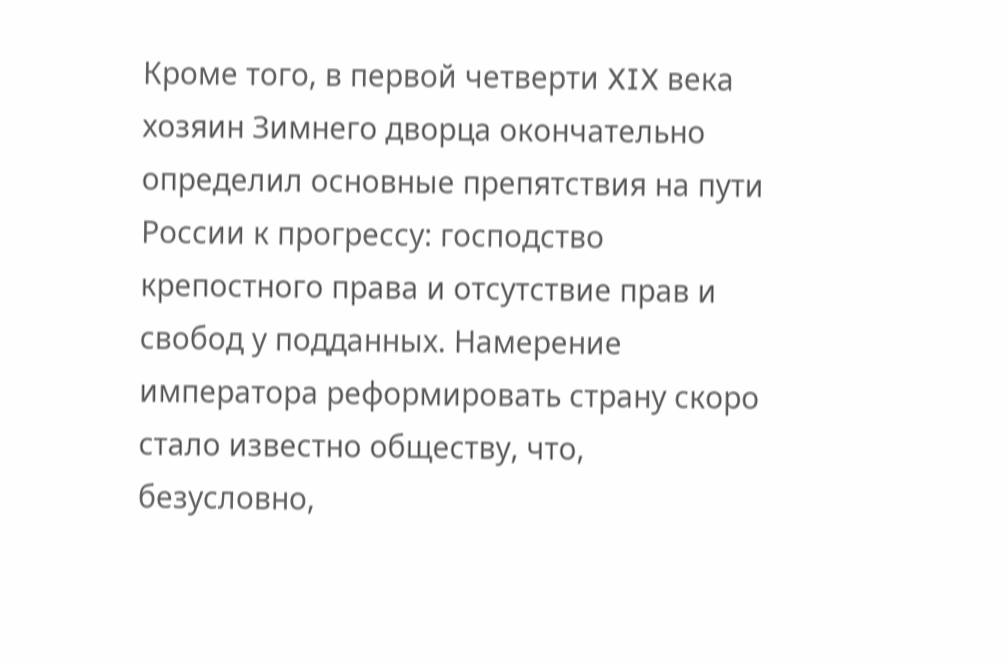Кроме того, в первой четверти XIX века хозяин Зимнего дворца окончательно определил основные препятствия на пути России к прогрессу: господство крепостного права и отсутствие прав и свобод у подданных. Намерение императора реформировать страну скоро стало известно обществу, что, безусловно,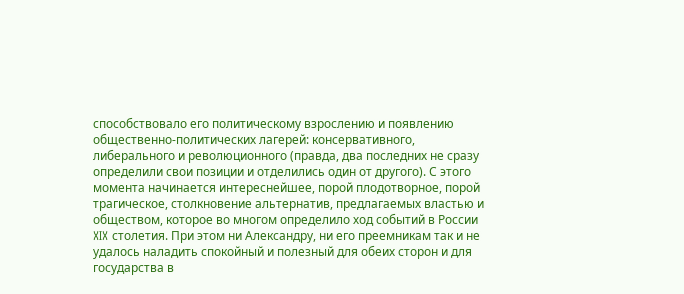способствовало его политическому взрослению и появлению общественно-политических лагерей: консервативного, либерального и революционного (правда, два последних не сразу определили свои позиции и отделились один от другого). С этого момента начинается интереснейшее, порой плодотворное, порой трагическое, столкновение альтернатив, предлагаемых властью и обществом, которое во многом определило ход событий в России XIX столетия. При этом ни Александру, ни его преемникам так и не удалось наладить спокойный и полезный для обеих сторон и для государства в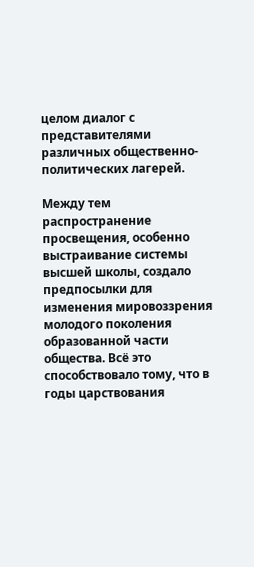целом диалог с представителями различных общественно-политических лагерей.

Между тем распространение просвещения, особенно выстраивание системы высшей школы, создало предпосылки для изменения мировоззрения молодого поколения образованной части общества. Всё это способствовало тому, что в годы царствования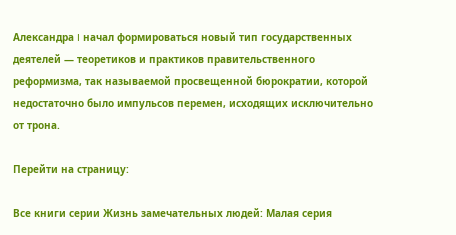Александра I начал формироваться новый тип государственных деятелей — теоретиков и практиков правительственного реформизма, так называемой просвещенной бюрократии, которой недостаточно было импульсов перемен, исходящих исключительно от трона.

Перейти на страницу:

Все книги серии Жизнь замечательных людей: Малая серия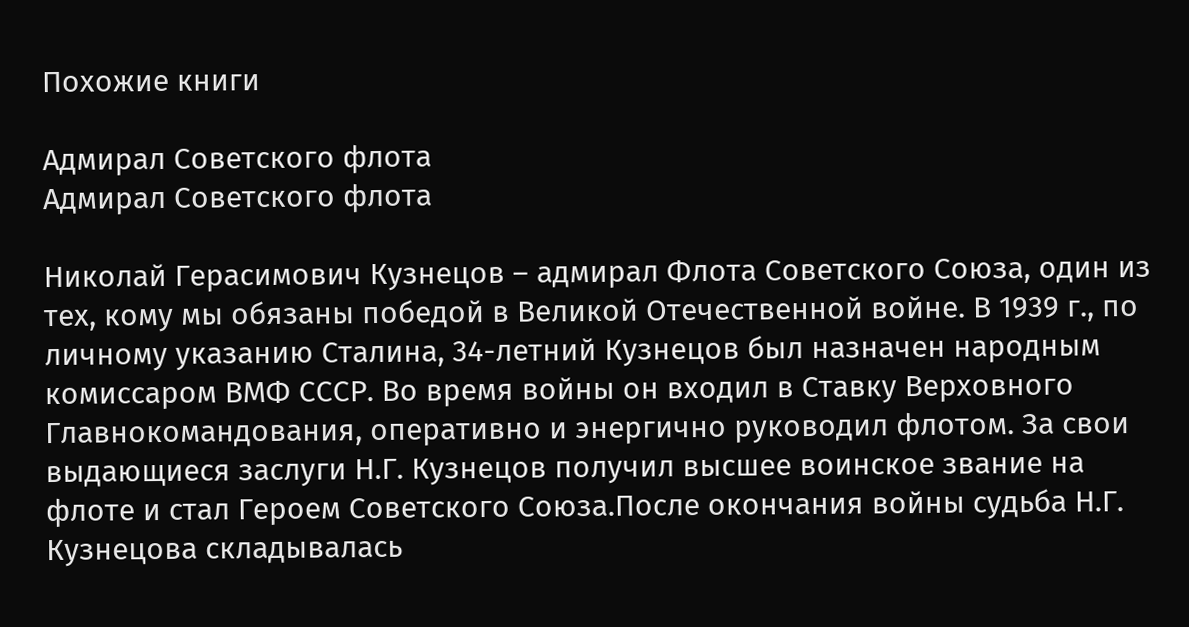Похожие книги

Адмирал Советского флота
Адмирал Советского флота

Николай Герасимович Кузнецов – адмирал Флота Советского Союза, один из тех, кому мы обязаны победой в Великой Отечественной войне. В 1939 г., по личному указанию Сталина, 34-летний Кузнецов был назначен народным комиссаром ВМФ СССР. Во время войны он входил в Ставку Верховного Главнокомандования, оперативно и энергично руководил флотом. За свои выдающиеся заслуги Н.Г. Кузнецов получил высшее воинское звание на флоте и стал Героем Советского Союза.После окончания войны судьба Н.Г. Кузнецова складывалась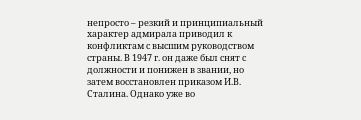непросто – резкий и принципиальный характер адмирала приводил к конфликтам с высшим руководством страны. В 1947 г. он даже был снят с должности и понижен в звании, но затем восстановлен приказом И.В. Сталина. Однако уже во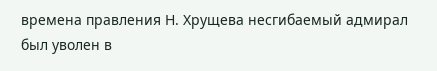времена правления Н. Хрущева несгибаемый адмирал был уволен в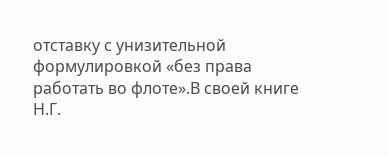отставку с унизительной формулировкой «без права работать во флоте».В своей книге Н.Г.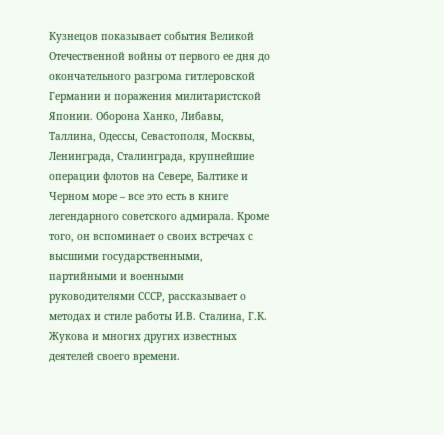Кузнецов показывает события Великой Отечественной войны от первого ее дня до окончательного разгрома гитлеровской Германии и поражения милитаристской Японии. Оборона Ханко, Либавы, Таллина, Одессы, Севастополя, Москвы, Ленинграда, Сталинграда, крупнейшие операции флотов на Севере, Балтике и Черном море – все это есть в книге легендарного советского адмирала. Кроме того, он вспоминает о своих встречах с высшими государственными, партийными и военными руководителями СССР, рассказывает о методах и стиле работы И.В. Сталина, Г.К. Жукова и многих других известных деятелей своего времени.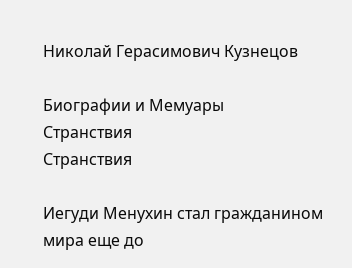Николай Герасимович Кузнецов

Биографии и Мемуары
Странствия
Странствия

Иегуди Менухин стал гражданином мира еще до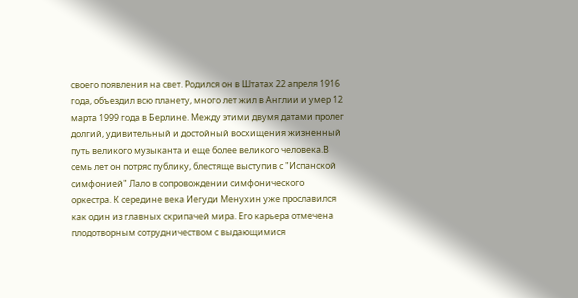своего появления на свет. Родился он в Штатах 22 апреля 1916 года, объездил всю планету, много лет жил в Англии и умер 12 марта 1999 года в Берлине. Между этими двумя датами пролег долгий, удивительный и достойный восхищения жизненный путь великого музыканта и еще более великого человека.В семь лет он потряс публику, блестяще выступив с "Испанской симфонией" Лало в сопровождении симфонического оркестра. К середине века Иегуди Менухин уже прославился как один из главных скрипачей мира. Его карьера отмечена плодотворным сотрудничеством с выдающимися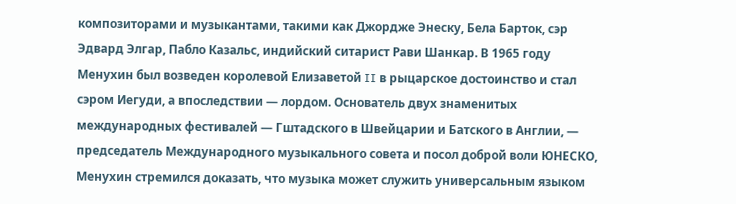композиторами и музыкантами, такими как Джордже Энеску, Бела Барток, сэр Эдвард Элгар, Пабло Казальс, индийский ситарист Рави Шанкар. В 1965 году Менухин был возведен королевой Елизаветой II в рыцарское достоинство и стал сэром Иегуди, а впоследствии — лордом. Основатель двух знаменитых международных фестивалей — Гштадского в Швейцарии и Батского в Англии, — председатель Международного музыкального совета и посол доброй воли ЮНЕСКО, Менухин стремился доказать, что музыка может служить универсальным языком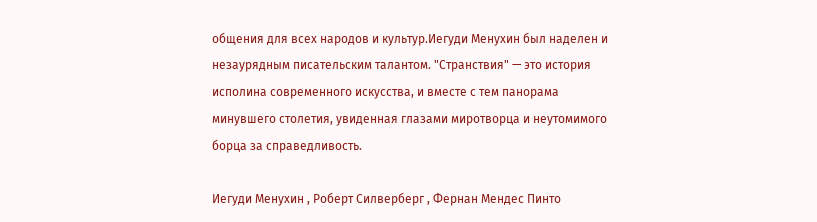общения для всех народов и культур.Иегуди Менухин был наделен и незаурядным писательским талантом. "Странствия" — это история исполина современного искусства, и вместе с тем панорама минувшего столетия, увиденная глазами миротворца и неутомимого борца за справедливость.

Иегуди Менухин , Роберт Силверберг , Фернан Мендес Пинто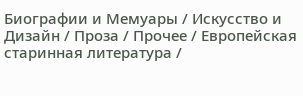Биографии и Мемуары / Искусство и Дизайн / Проза / Прочее / Европейская старинная литература /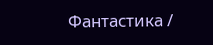Фантастика /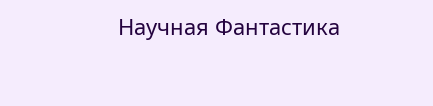Научная Фантастика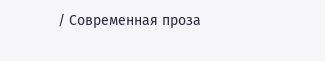/ Современная проза